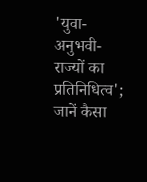'युवा-अनुभवी-राज्यों का प्रतिनिधित्व'; जानें कैसा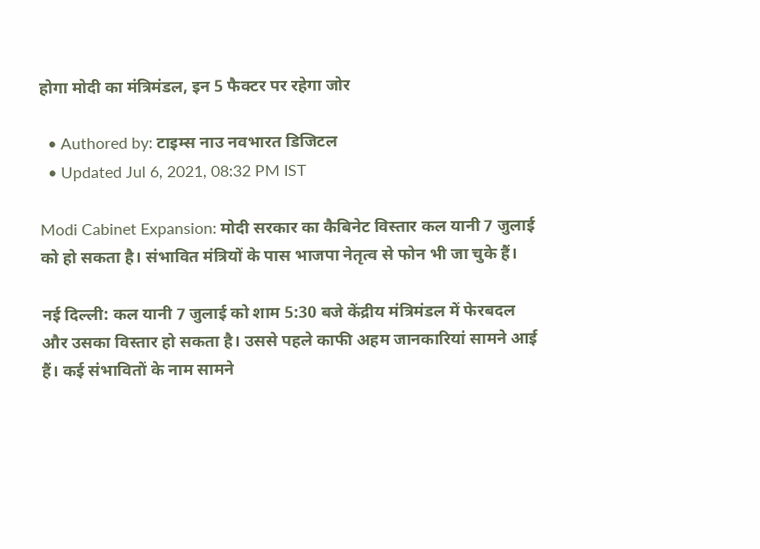होगा मोदी का मंत्रिमंडल, इन 5 फैक्टर पर रहेगा जोर

  • Authored by: टाइम्स नाउ नवभारत डिजिटल
  • Updated Jul 6, 2021, 08:32 PM IST

Modi Cabinet Expansion: मोदी सरकार का कैबिनेट विस्तार कल यानी 7 जुलाई को हो सकता है। संभावित मंत्रियों के पास भाजपा नेतृत्व से फोन भी जा चुके हैं।

नई दिल्ली: कल यानी 7 जुलाई को शाम 5:30 बजे केंद्रीय मंत्रिमंडल में फेरबदल और उसका विस्तार हो सकता है। उससे पहले काफी अहम जानकारियां सामने आई हैं। कई संभावितों के नाम सामने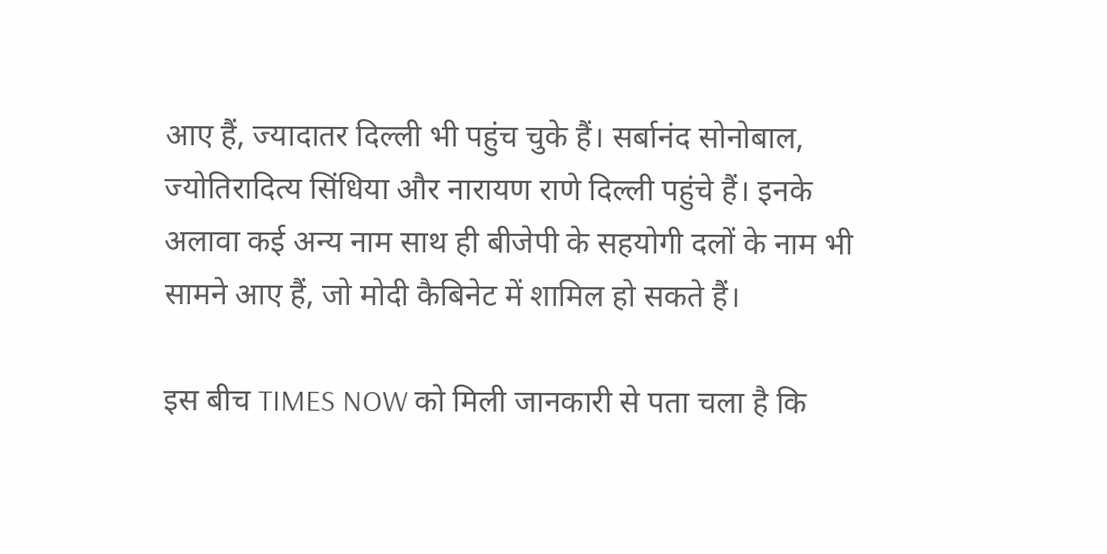आए हैं, ज्यादातर दिल्ली भी पहुंच चुके हैं। सर्बानंद सोनोबाल, ज्योतिरादित्य सिंधिया और नारायण राणे दिल्ली पहुंचे हैं। इनके अलावा कई अन्य नाम साथ ही बीजेपी के सहयोगी दलों के नाम भी सामने आए हैं, जो मोदी कैबिनेट में शामिल हो सकते हैं।

इस बीच TIMES NOW को मिली जानकारी से पता चला है कि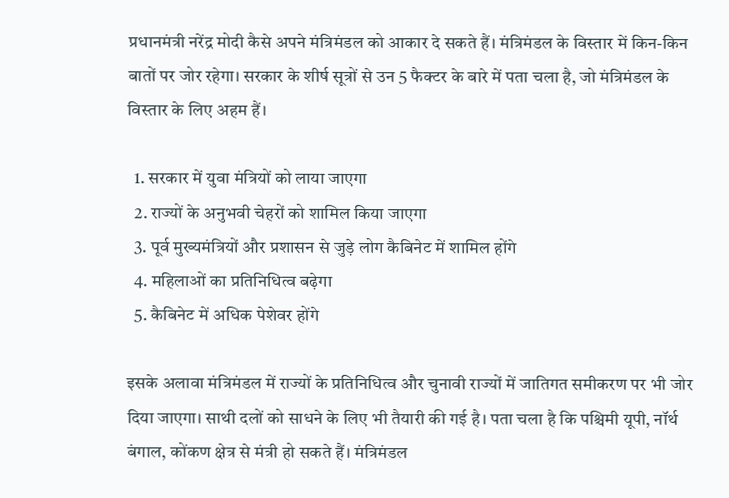प्रधानमंत्री नरेंद्र मोदी कैसे अपने मंत्रिमंडल को आकार दे सकते हैं। मंत्रिमंडल के विस्तार में किन-किन बातों पर जोर रहेगा। सरकार के शीर्ष सूत्रों से उन 5 फैक्टर के बारे में पता चला है, जो मंत्रिमंडल के विस्तार के लिए अहम हैं।

  1. सरकार में युवा मंत्रियों को लाया जाएगा
  2. राज्यों के अनुभवी चेहरों को शामिल किया जाएगा
  3. पूर्व मुख्यमंत्रियों और प्रशासन से जुड़े लोग कैबिनेट में शामिल होंगे
  4. महिलाओं का प्रतिनिधित्व बढ़ेगा
  5. कैबिनेट में अधिक पेशेवर होंगे

इसके अलावा मंत्रिमंडल में राज्यों के प्रतिनिधित्व और चुनावी राज्यों में जातिगत समीकरण पर भी जोर दिया जाएगा। साथी दलों को साधने के लिए भी तैयारी की गई है। पता चला है कि पश्चिमी यूपी, नॉर्थ बंगाल, कोंकण क्षेत्र से मंत्री हो सकते हैं। मंत्रिमंडल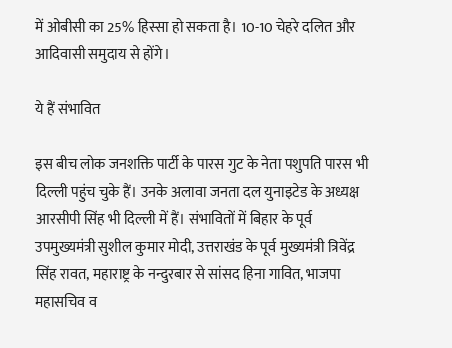में ओबीसी का 25% हिस्सा हो सकता है। 10-10 चेहरे दलित और आदिवासी समुदाय से होंगे।

ये हैं संभावित

इस बीच लोक जनशक्ति पार्टी के पारस गुट के नेता पशुपति पारस भी दिल्ली पहुंच चुके हैं। उनके अलावा जनता दल युनाइटेड के अध्यक्ष आरसीपी सिंह भी दिल्ली में हैं। संभावितों में बिहार के पूर्व उपमुख्यमंत्री सुशील कुमार मोदी, उत्तराखंड के पूर्व मुख्यमंत्री त्रिवेंद्र सिंह रावत, महाराष्ट्र के नन्दुरबार से सांसद हिना गावित, भाजपा महासचिव व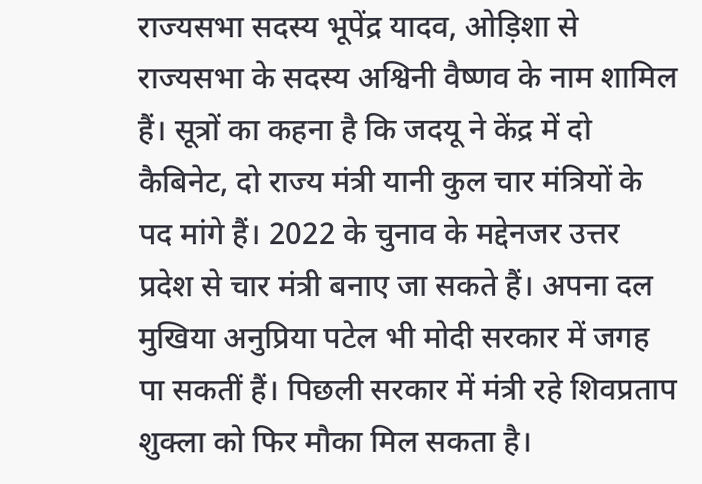राज्यसभा सदस्य भूपेंद्र यादव, ओड़िशा से राज्यसभा के सदस्य अश्विनी वैष्णव के नाम शामिल हैं। सूत्रों का कहना है कि जदयू ने केंद्र में दो कैबिनेट, दो राज्य मंत्री यानी कुल चार मंत्रियों के पद मांगे हैं। 2022 के चुनाव के मद्देनजर उत्तर प्रदेश से चार मंत्री बनाए जा सकते हैं। अपना दल मुखिया अनुप्रिया पटेल भी मोदी सरकार में जगह पा सकतीं हैं। पिछली सरकार में मंत्री रहे शिवप्रताप शुक्ला को फिर मौका मिल सकता है।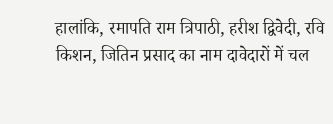हालांकि, रमापति राम त्रिपाठी, हरीश द्विवेदी, रवि किशन, जितिन प्रसाद का नाम दावेदारों में चल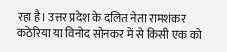रहा है। उत्तर प्रदेश के दलित नेता रामशंकर कठेरिया या विनोद सोनकर में से किसी एक को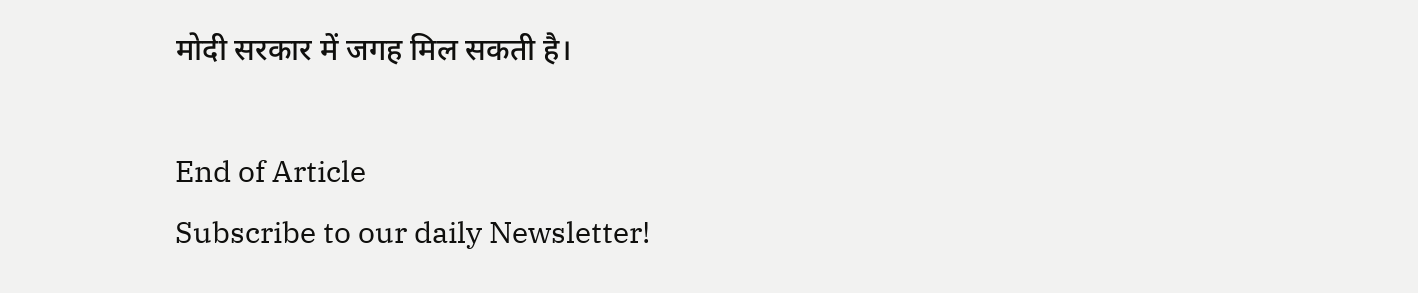मोदी सरकार में जगह मिल सकती है।

End of Article
Subscribe to our daily Newsletter!